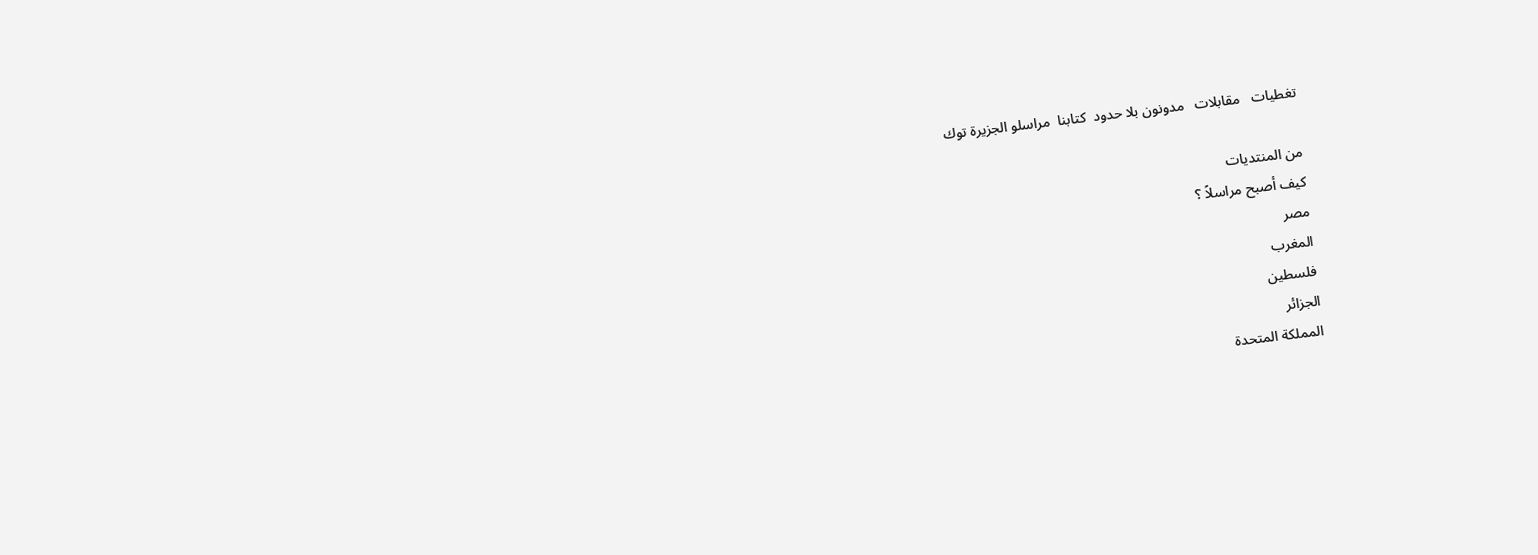تغطيات   مقابلات   مدونون بلا حدود  كتابنا  مراسلو الجزيرة توك

من المنتديات
كيف أصبح مراسلاً ؟
مصر
المغرب
فلسطين
الجزائر
المملكة المتحدة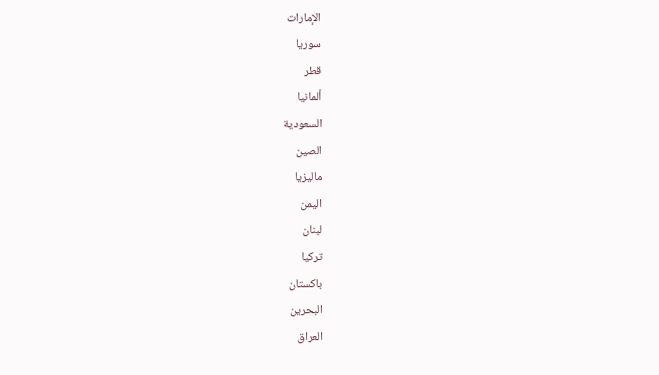الإمارات
سوريا
قطر
ألمانيا
السعودية
الصين
ماليزيا
اليمن
لبنان
تركيا
باكستان
البحرين
العراق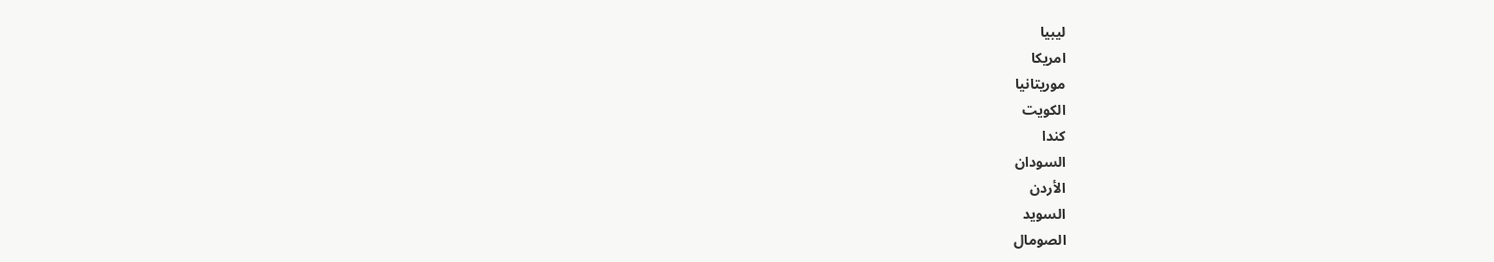ليبيا
امريكا
موريتانيا
الكويت
كندا
السودان
الأردن
السويد
الصومال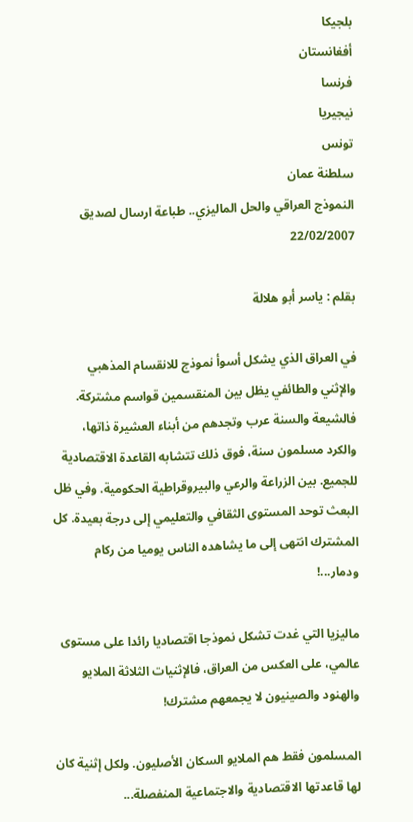بلجيكا
أفغانستان
فرنسا
نيجيريا
تونس
سلطنة عمان
النموذج العراقي والحل الماليزي.. طباعة ارسال لصديق
22/02/2007

بقلم : ياسر أبو هلالة

في العراق الذي يشكل أسوأ نموذج للانقسام المذهبي والإثني والطائفي يظل بين المنقسمين قواسم مشتركة. فالشيعة والسنة عرب وتجدهم من أبناء العشيرة ذاتها، والكرد مسلمون سنة، فوق ذلك تتشابه القاعدة الاقتصادية للجميع. بين الزراعة والرعي والبيروقراطية الحكومية. وفي ظل البعث توحد المستوى الثقافي والتعليمي إلى درجة بعيدة. كل المشترك انتهى إلى ما يشاهده الناس يوميا من ركام ودمار...!

ماليزيا التي غدت تشكل نموذجا اقتصاديا رائدا على مستوى عالمي، على العكس من العراق، فالإثنيات الثلاثة الملايو والهنود والصينيون لا يجمعهم مشترك!

المسلمون فقط هم الملايو السكان الأصليون. ولكل إثنية كان لها قاعدتها الاقتصادية والاجتماعية المنفصلة...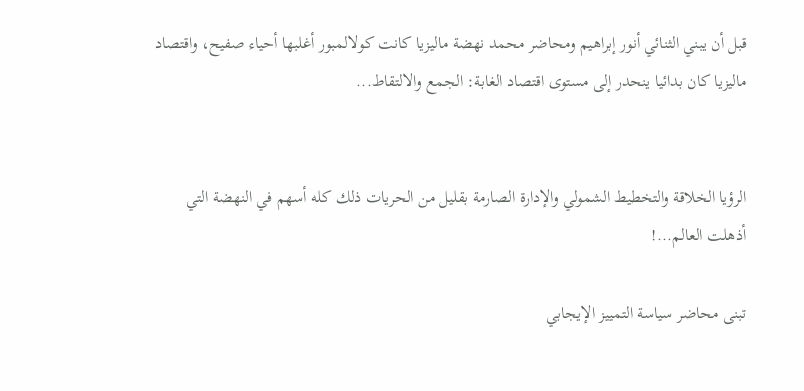قبل أن يبني الثنائي أنور إبراهيم ومحاضر محمد نهضة ماليزيا كانت كولالمبور أغلبها أحياء صفيح، واقتصاد ماليزيا كان بدائيا ينحدر إلى مستوى اقتصاد الغابة: الجمع والالتقاط...


الرؤيا الخلاقة والتخطيط الشمولي والإدارة الصارمة بقليل من الحريات ذلك كله أسهم في النهضة التي أذهلت العالم...!

تبنى محاضر سياسة التمييز الإيجابي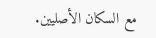مع السكان الأصليين.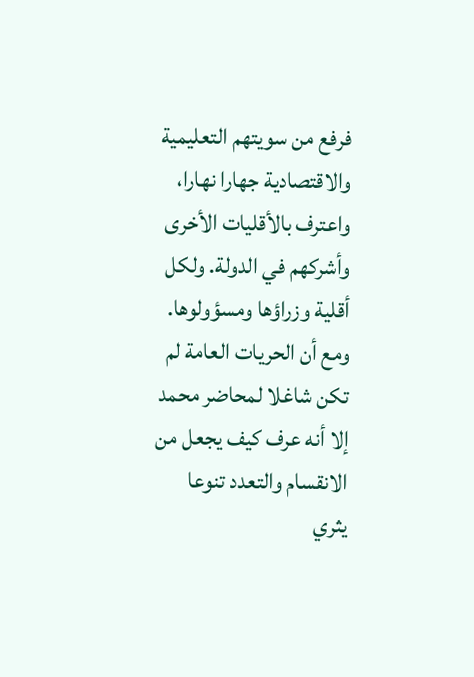فرفع من سويتهم التعليمية والاقتصادية جهارا نهارا، واعترف بالأقليات الأخرى وأشركهم في الدولة. ولكل أقلية وزراؤها ومسؤولوها. ومع أن الحريات العامة لم تكن شاغلا لمحاضر محمد إلا أنه عرف كيف يجعل من الانقسام والتعدد تنوعا يثري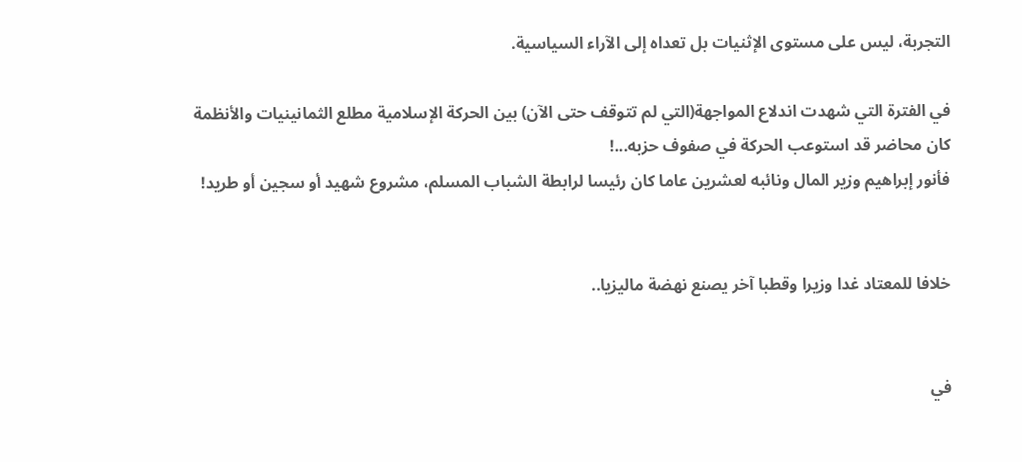التجربة، ليس على مستوى الإثنيات بل تعداه إلى الآراء السياسية.

في الفترة التي شهدت اندلاع المواجهة(التي لم تتوقف حتى الآن) بين الحركة الإسلامية مطلع الثمانينيات والأنظمة كان محاضر قد استوعب الحركة في صفوف حزبه...!
فأنور إبراهيم وزير المال ونائبه لعشرين عاما كان رئيسا لرابطة الشباب المسلم، مشروع شهيد أو سجين أو طريد!


خلافا للمعتاد غدا وزيرا وقطبا آخر يصنع نهضة ماليزيا..


في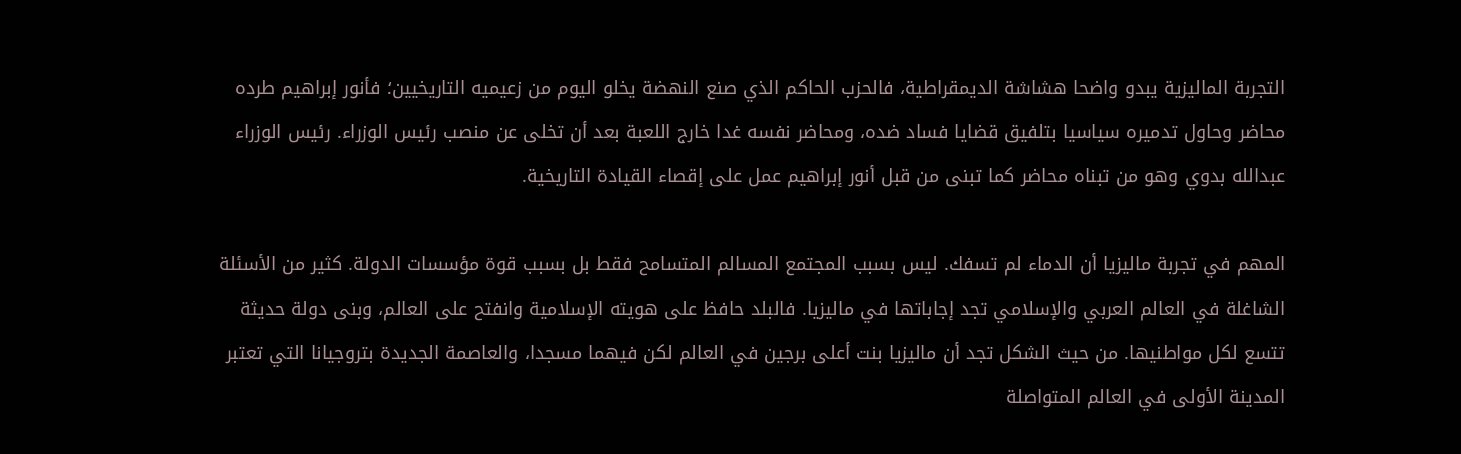التجربة الماليزية يبدو واضحا هشاشة الديمقراطية، فالحزب الحاكم الذي صنع النهضة يخلو اليوم من زعيميه التاريخيين؛ فأنور إبراهيم طرده محاضر وحاول تدميره سياسيا بتلفيق قضايا فساد ضده، ومحاضر نفسه غدا خارج اللعبة بعد أن تخلى عن منصب رئيس الوزراء. رئيس الوزراء عبدالله بدوي وهو من تبناه محاضر كما تبنى من قبل أنور إبراهيم عمل على إقصاء القيادة التاريخية.

المهم في تجربة ماليزيا أن الدماء لم تسفك. ليس بسبب المجتمع المسالم المتسامح فقط بل بسبب قوة مؤسسات الدولة. كثير من الأسئلة الشاغلة في العالم العربي والإسلامي تجد إجاباتها في ماليزيا. فالبلد حافظ على هويته الإسلامية وانفتح على العالم، وبنى دولة حديثة تتسع لكل مواطنيها. من حيث الشكل تجد أن ماليزيا بنت أعلى برجين في العالم لكن فيهما مسجدا، والعاصمة الجديدة بتروجيانا التي تعتبر المدينة الأولى في العالم المتواصلة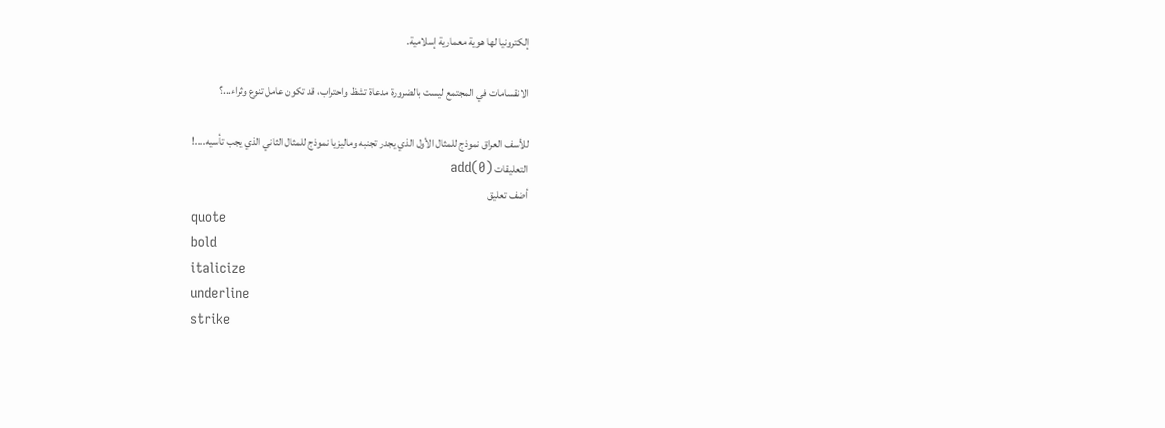إلكترونيا لها هوية معمارية إسلامية.

الانقسامات في المجتمع ليست بالضرورة مدعاة تشظ واحتراب، قد تكون عامل تنوع وثراء...؟

للأسف العراق نموذج للمثال الأول الذي يجدر تجنبه وماليزيا نموذج للمثال الثاني الذي يجب تأسيه....!
التعليقات (0)add
أضف تعليق
quote
bold
italicize
underline
strike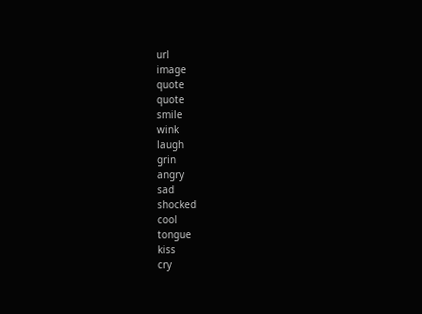url
image
quote
quote
smile
wink
laugh
grin
angry
sad
shocked
cool
tongue
kiss
cry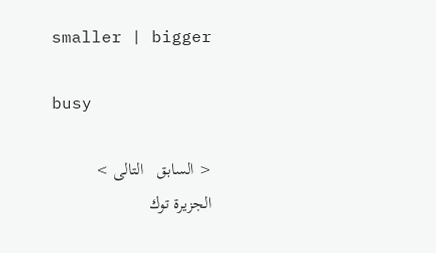smaller | bigger

busy

< السابق   التالى >
الجزيرة توك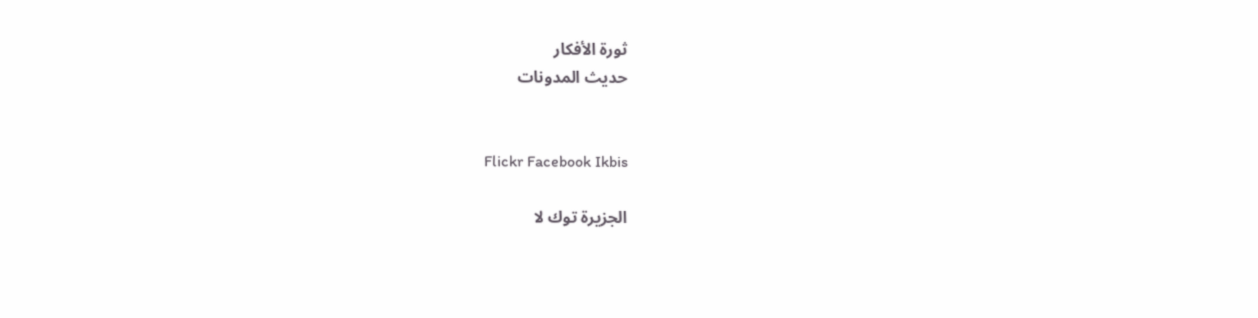ثورة الأفكار
حديث المدونات


Flickr Facebook Ikbis

الجزيرة توك لا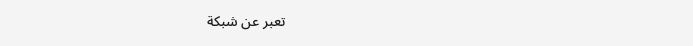تعبر عن شبكة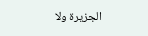الجزيرة ولا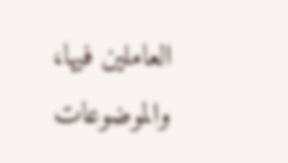العاملين فيها، والموضوعات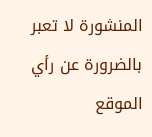المنشورة لا تعبر بالضرورة عن رأي الموقع